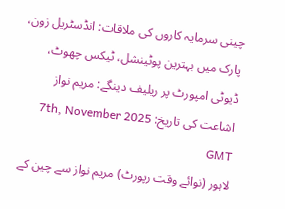چینی سرمایہ کاروں کی ملاقات: انڈسٹریل زون، پارک میں بہترین پوٹینشل، ٹیکس چھوٹ، ڈیوٹی امپورٹ پر ریلیف دینگے: مریم نواز
اشاعت کی تاریخ: 7th, November 2025 GMT
لاہور (نوائے وقت رپورٹ) مریم نواز سے چین کے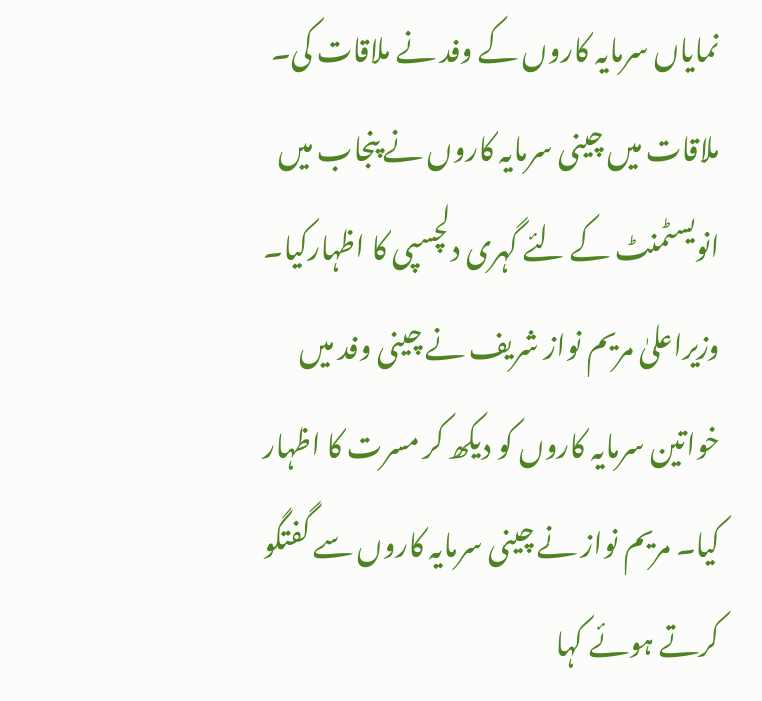نمایاں سرمایہ کاروں کے وفد نے ملاقات کی۔ ملاقات میں چینی سرمایہ کاروں نے پنجاب میں انویسٹمنٹ کے لئے گہری دلچسپی کا اظہارکیا۔ وزیراعلیٰ مریم نواز شریف نے چینی وفد میں خواتین سرمایہ کاروں کو دیکھ کر مسرت کا اظہار کیا۔ مریم نواز نے چینی سرمایہ کاروں سے گفتگو کرتے ہوئے کہا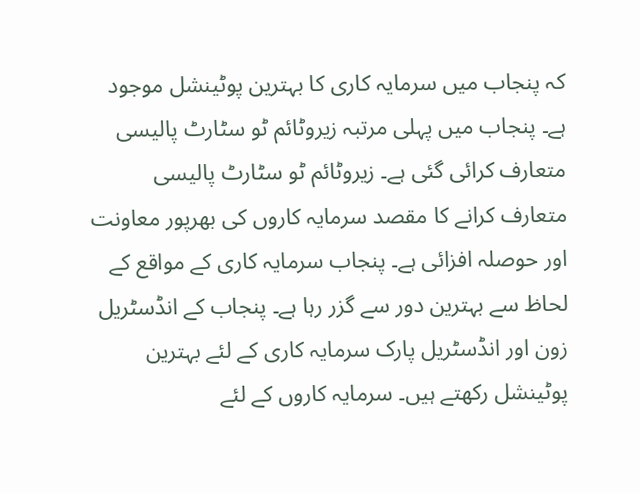کہ پنجاب میں سرمایہ کاری کا بہترین پوٹینشل موجود ہے۔ پنجاب میں پہلی مرتبہ زیروٹائم ٹو سٹارٹ پالیسی متعارف کرائی گئی ہے۔ زیروٹائم ٹو سٹارٹ پالیسی متعارف کرانے کا مقصد سرمایہ کاروں کی بھرپور معاونت اور حوصلہ افزائی ہے۔ پنجاب سرمایہ کاری کے مواقع کے لحاظ سے بہترین دور سے گزر رہا ہے۔ پنجاب کے انڈسٹریل زون اور انڈسٹریل پارک سرمایہ کاری کے لئے بہترین پوٹینشل رکھتے ہیں۔ سرمایہ کاروں کے لئے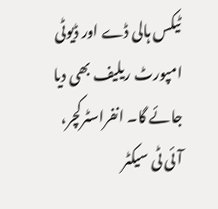ٹیکس ہالی ڈے اور ڈیوٹی امپورٹ ریلیف بھی دیا جائے گا۔ انفراسٹرکچر، آئی ٹی سیکٹر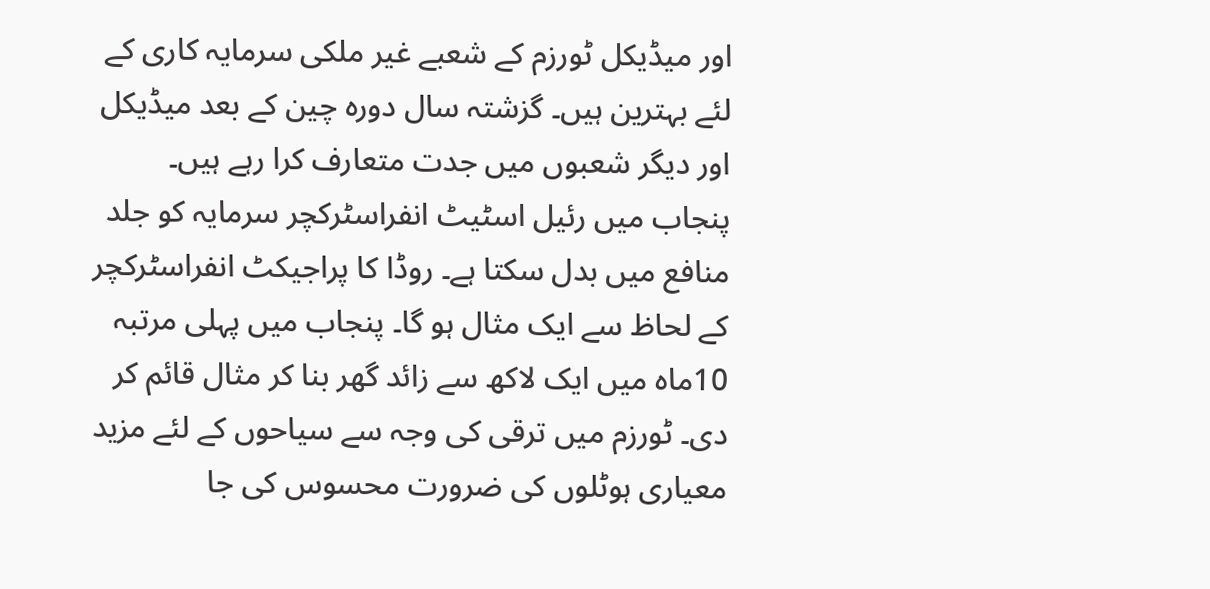اور میڈیکل ٹورزم کے شعبے غیر ملکی سرمایہ کاری کے لئے بہترین ہیں۔ گزشتہ سال دورہ چین کے بعد میڈیکل اور دیگر شعبوں میں جدت متعارف کرا رہے ہیں۔ پنجاب میں رئیل اسٹیٹ انفراسٹرکچر سرمایہ کو جلد منافع میں بدل سکتا ہے۔ روڈا کا پراجیکٹ انفراسٹرکچر کے لحاظ سے ایک مثال ہو گا۔ پنجاب میں پہلی مرتبہ 10ماہ میں ایک لاکھ سے زائد گھر بنا کر مثال قائم کر دی۔ ٹورزم میں ترقی کی وجہ سے سیاحوں کے لئے مزید معیاری ہوٹلوں کی ضرورت محسوس کی جا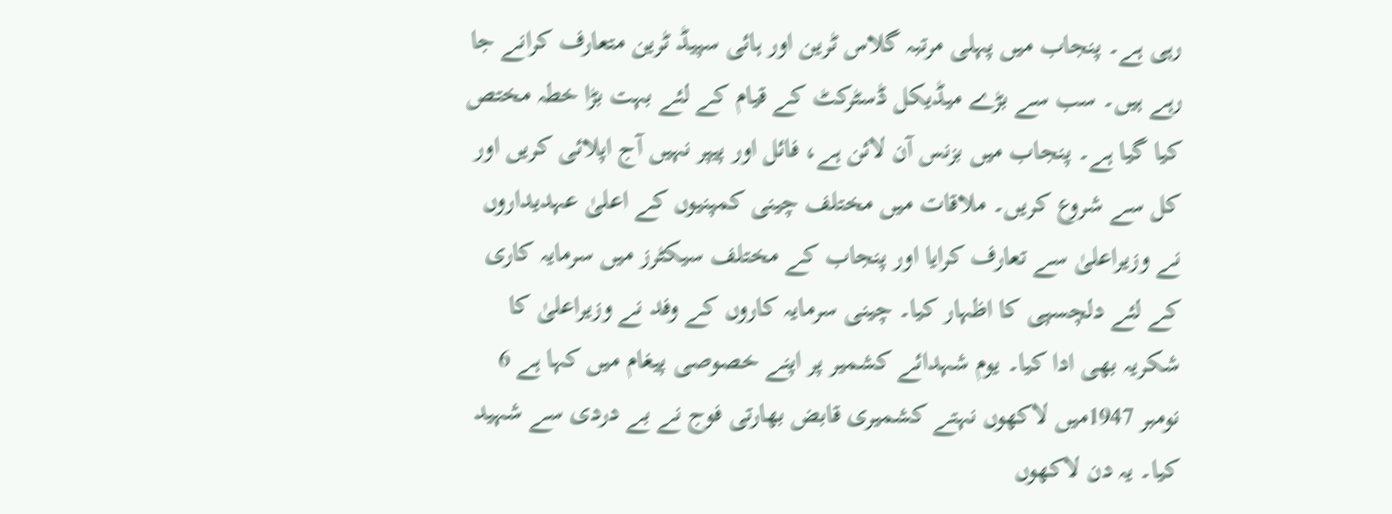رہی ہے۔ پنجاب میں پہلی مرتبہ گلاس ٹرین اور ہائی سپیڈ ٹرین متعارف کرانے جا رہے ہیں۔ سب سے بڑے میڈیکل ڈسٹرکٹ کے قیام کے لئے بہت بڑا خطہ مختص کیا گیا ہے۔ پنجاب میں بزنس آن لائن ہے، فائل اور پیپر نہیں آج اپلائی کریں اور کل سے شروع کریں۔ ملاقات میں مختلف چینی کمپنیوں کے اعلیٰ عہدیداروں نے وزیراعلیٰ سے تعارف کرایا اور پنجاب کے مختلف سیکٹرز میں سرمایہ کاری کے لئے دلچسپی کا اظہار کیا۔ چینی سرمایہ کاروں کے وفد نے وزیراعلیٰ کا شکریہ بھی ادا کیا۔ یوم شہدائے کشمیر پر اپنے خصوصی پیغام میں کہا ہے 6 نومبر 1947میں لاکھوں نہتے کشمیری قابض بھارتی فوج نے بے دردی سے شہید کیا۔ یہ دن لاکھوں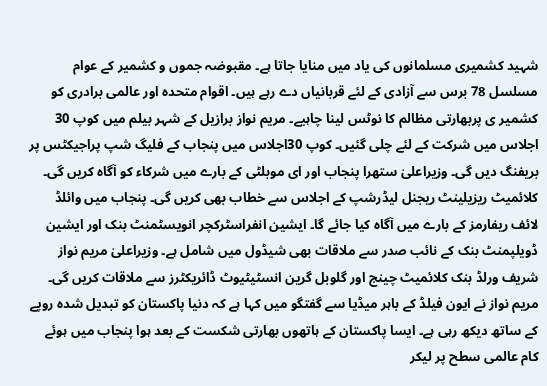شہید کشمیری مسلمانوں کی یاد میں منایا جاتا ہے۔ مقبوضہ جموں و کشمیر کے عوام مسلسل 78 برس سے آزادی کے لئے قربانیاں دے رہے ہیں۔ اقوام متحدہ اور عالمی برادری کو کشمیر ی پربھارتی مظالم کا نوٹس لینا چاہیے۔ مریم نواز برازیل کے شہر بیلم میں کوپ 30 اجلاس میں شرکت کے لئے چلی گئیں۔ کوپ 30اجلاس میں پنجاب کے فلیگ شپ پراجیکٹس پر بریفنگ دیں گی۔ وزیراعلیٰ ستھرا پنجاب اور ای موبلٹی کے بارے میں شرکاء کو آگاہ کریں گی۔ کلائمیٹ ریزیلینٹ ریجنل لیڈرشپ کے اجلاس سے خطاب بھی کریں گی۔ پنجاب میں وائلڈ لائف ریفارمز کے بارے میں آگاہ کیا جائے گا۔ ایشین انفراسٹرکچر انویسٹمنٹ بنک اور ایشین ڈویلپمنٹ بنک کے نائب صدر سے ملاقات بھی شیڈول میں شامل ہے۔ وزیراعلیٰ مریم نواز شریف ورلڈ بنک کلائمیٹ چینج اور گلوبل گرین انسٹیٹیوٹ ڈائریکٹرز سے ملاقات کریں گی۔ مریم نواز نے ایون فیلڈ کے باہر میڈیا سے گفتگو میں کہا ہے کہ دنیا پاکستان کو تبدیل شدہ روپے کے ساتھ دیکھ رہی ہے۔ ایسا پاکستان کے ہاتھوں بھارتی شکست کے بعد ہوا پنجاب میں ہوئے کام عالمی سطح پر لیکر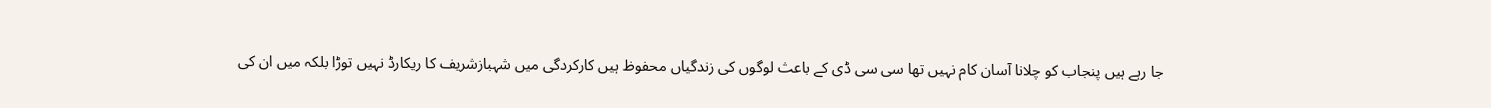جا رہے ہیں پنجاب کو چلانا آسان کام نہیں تھا سی سی ڈی کے باعث لوگوں کی زندگیاں محفوظ ہیں کارکردگی میں شہبازشریف کا ریکارڈ نہیں توڑا بلکہ میں ان کی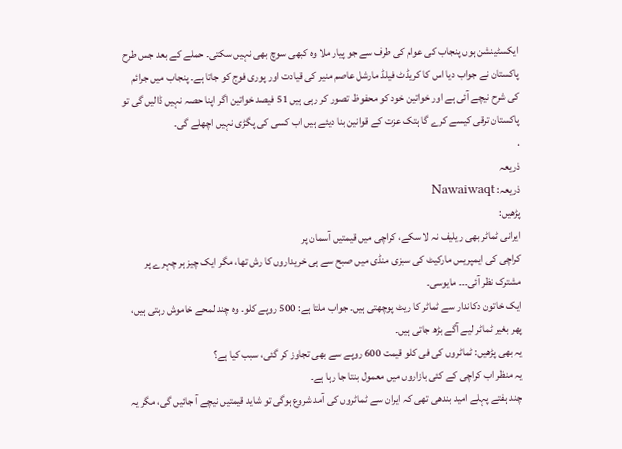ایکسٹینشن ہوں پنجاب کی عوام کی طرف سے جو پیار ملا وہ کبھی سوچ بھی نہیں سکتی۔ حملے کے بعد جس طرح پاکستان نے جواب دیا اس کا کریڈٹ فیلڈ مارشل عاصم منیر کی قیادت اور پوری فوج کو جاتا ہے۔ پنجاب میں جرائم کی شرح نیچے آئی ہے اور خواتین خود کو محفوظ تصور کر رہی ہیں 51 فیصد خواتین اگر اپنا حصہ نہیں ڈالیں گی تو پاکستان ترقی کیسے کرے گا ہتک عزت کے قوانین بنا دیئے ہیں اب کسی کی پگڑی نہیں اچھلے گی۔
.
ذریعہ
ذریعہ: Nawaiwaqt
پڑھیں:
ایرانی ٹماٹر بھی ریلیف نہ لا سکے، کراچی میں قیمتیں آسمان پر
کراچی کی ایمپریس مارکیٹ کی سبزی منڈی میں صبح سے ہی خریداروں کا رش تھا، مگر ایک چیز ہر چہرے پر مشترک نظر آئی۔۔۔ مایوسی۔
ایک خاتون دکاندار سے ٹماٹر کا ریٹ پوچھتی ہیں۔ جواب ملتا ہے: 500 روپے کلو۔ وہ چند لمحے خاموش رہتی ہیں، پھر بغیر ٹماٹر لیے آگے بڑھ جاتی ہیں۔
یہ بھی پڑھیں: ٹماٹروں کی فی کلو قیمت 600 روپے سے بھی تجاوز کر گئی، سبب کیا ہے؟
یہ منظر اب کراچی کے کئی بازاروں میں معمول بنتا جا رہا ہے۔
چند ہفتے پہلے امید بندھی تھی کہ ایران سے ٹماٹروں کی آمد شروع ہوگی تو شاید قیمتیں نیچے آ جائیں گی، مگر یہ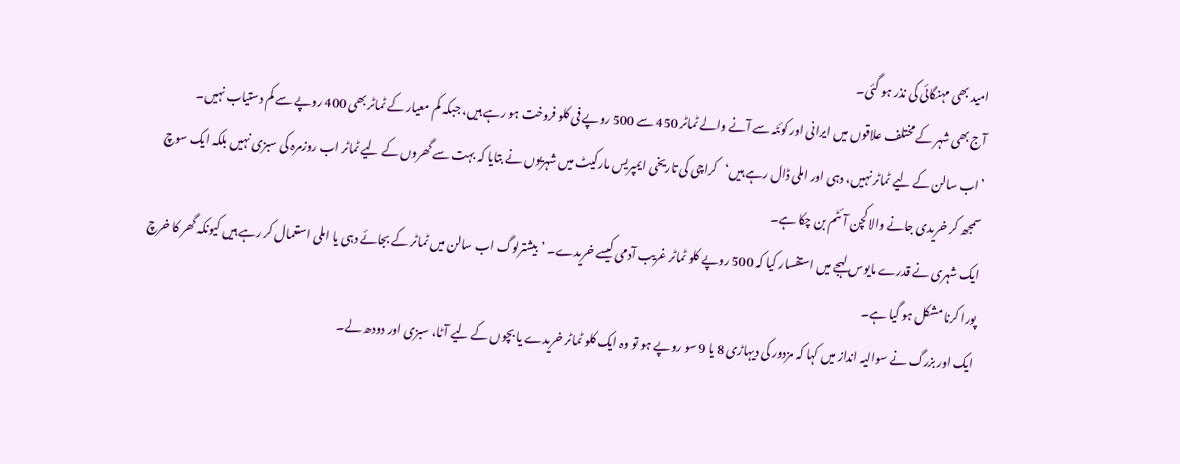امید بھی مہنگائی کی نذر ہو گئی۔
آج بھی شہر کے مختلف علاقوں میں ایرانی اور کوئٹہ سے آنے والے ٹماٹر 450 سے 500 روپے فی کلو فروخت ہو رہے ہیں، جبکہ کم معیار کے ٹماٹر بھی 400 روپے سے کم دستیاب نہیں۔
’اب سالن کے لیے ٹماٹر نہیں، دہی اور املی ڈال رہے ہیں‘کراچی کی تاریخی ایمپریس مارکیٹ میں شہریوں نے بتایا کہ بہت سے گھروں کے لیے ٹماٹر اب روزمرہ کی سبزی نہیں بلکہ ایک سوچ سمجھ کر خریدی جانے والا کچن آئٹم بن چکا ہے۔
ایک شہری نے قدرے مایوس لہجے میں استفسار کیا کہ 500 روپے کلو ٹماٹر غریب آدمی کیسے خریدے۔ ’بیشترلوگ اب سالن میں ٹماٹر کے بجائے دہی یا املی استعمال کر رہے ہیں کیونکہ گھر کا خرچ پورا کرنا مشکل ہو گیا ہے۔
ایک اور بزرگ نے سوالیہ انداز میں کہا کہ مزدور کی دیہاڑی 8 یا 9 سو روپے ہو تو وہ ایک کلو ٹماٹر خریدے یا بچوں کے لیے آٹا، سبزی اور دودھ لے۔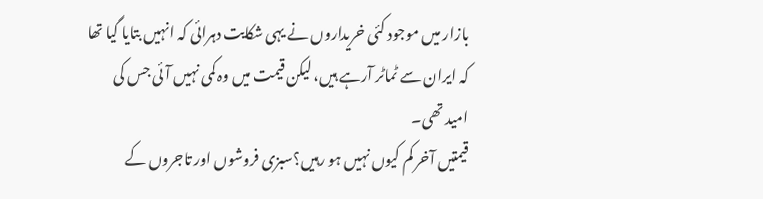بازار میں موجود کئی خریداروں نے یہی شکایت دہرائی کہ انہیں بتایا گیا تھا کہ ایران سے ٹماٹر آرہے ہیں، لیکن قیمت میں وہ کمی نہیں آئی جس کی امید تھی۔
قیمتیں آخر کم کیوں نہیں ہو رہیں؟سبزی فروشوں اور تاجروں کے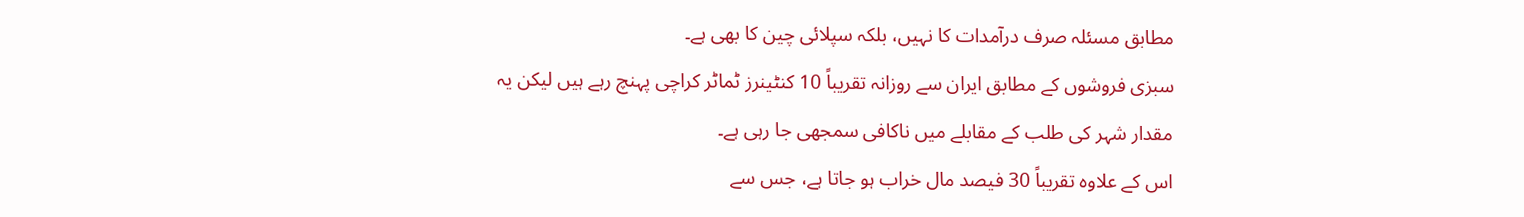مطابق مسئلہ صرف درآمدات کا نہیں، بلکہ سپلائی چین کا بھی ہے۔
سبزی فروشوں کے مطابق ایران سے روزانہ تقریباً 10 کنٹینرز ٹماٹر کراچی پہنچ رہے ہیں لیکن یہ مقدار شہر کی طلب کے مقابلے میں ناکافی سمجھی جا رہی ہے۔
اس کے علاوہ تقریباً 30 فیصد مال خراب ہو جاتا ہے، جس سے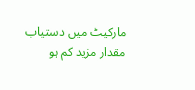مارکیٹ میں دستیاب مقدار مزید کم ہو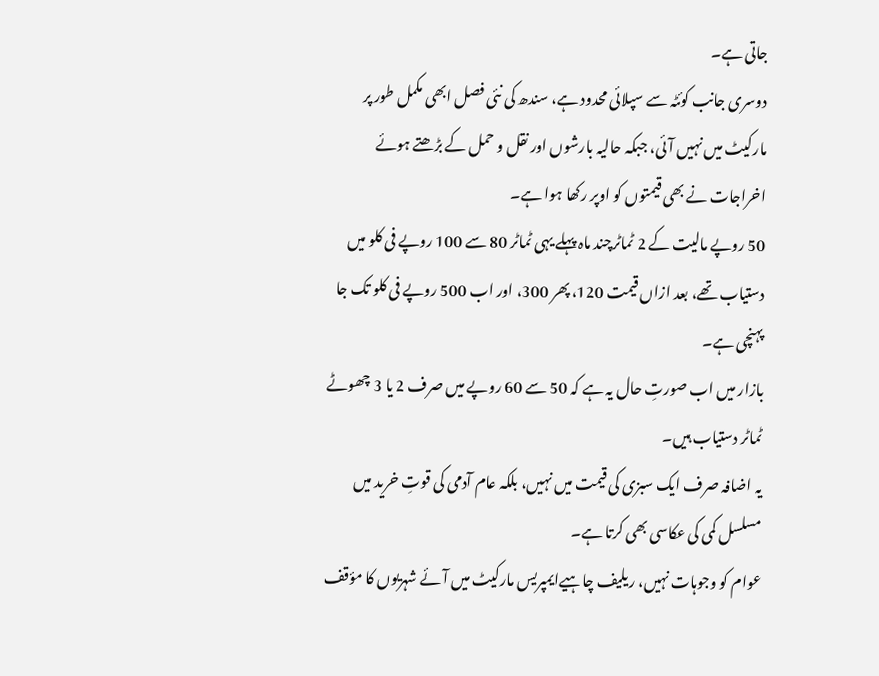جاتی ہے۔
دوسری جانب کوئٹہ سے سپلائی محدود ہے، سندھ کی نئی فصل ابھی مکمل طور پر مارکیٹ میں نہیں آئی، جبکہ حالیہ بارشوں اور نقل و حمل کے بڑھتے ہوئے اخراجات نے بھی قیمتوں کو اوپر رکھا ہوا ہے۔
50 روپے مالیت کے 2 ٹماٹرچند ماہ پہلے یہی ٹماٹر 80 سے 100 روپے فی کلو میں دستیاب تھے، بعد ازاں قیمت 120، پھر 300، اور اب 500 روپے فی کلو تک جا پہنچی ہے۔
بازار میں اب صورتِ حال یہ ہے کہ 50 سے 60 روپے میں صرف 2 یا 3 چھوٹے ٹماٹر دستیاب ہیں۔
یہ اضافہ صرف ایک سبزی کی قیمت میں نہیں، بلکہ عام آدمی کی قوتِ خرید میں مسلسل کمی کی عکاسی بھی کرتا ہے۔
عوام کو وجوہات نہیں، ریلیف چاہیےایمپریس مارکیٹ میں آئے شہریوں کا مؤقف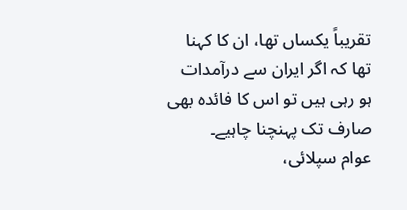تقریباً یکساں تھا، ان کا کہنا تھا کہ اگر ایران سے درآمدات ہو رہی ہیں تو اس کا فائدہ بھی صارف تک پہنچنا چاہیے۔
عوام سپلائی،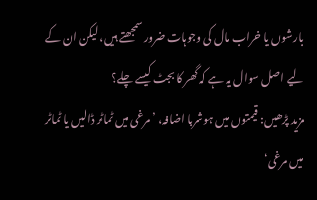بارشوں یا خراب مال کی وجوہات ضرور سمجھتے ہیں، لیکن ان کے لیے اصل سوال یہ ہے کہ گھر کا بجٹ کیسے چلے؟
مزید پڑھیں: قیمتوں میں ہوشربا اضافہ، ’مرغی میں ٹماٹر ڈالیں یا ٹماٹر میں مرغی‘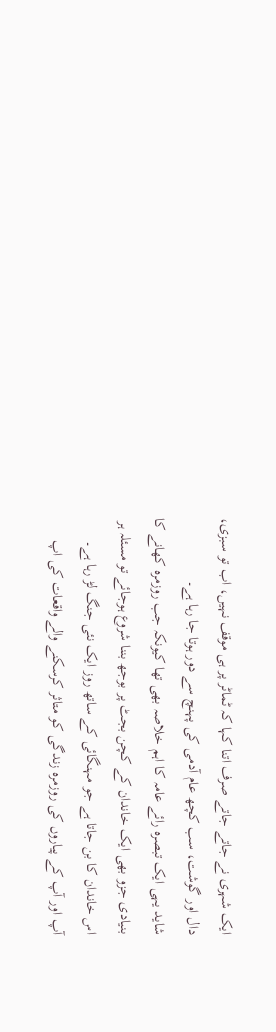ایک شہری نے جاتے جاتے صرف اتنا کہا کہ ٹماٹر پر ہی موقف نہیں، اب تو سبزی، دال اور گوشت، سب کچھ عام آدمی کی پہنچ سے دور ہوتا جا رہا ہے۔
شاید یہی ایک تبصرہ رائے عامہ کا اہم خلاصہ بھی تھا کیونکہ جب روزمرہ کھانے کا بنیادی جزو بھی ایک خاندان کے کچن بجٹ پر بوجھ بننا شروع ہوجائے تو مسئلہ ہر اس خاندان کا بن جاتا ہے جو مہنگائی کے ساتھ روز ایک نئی جنگ لڑ رہا ہے۔
آپ اور آپ کے پیاروں کی روزمرہ زندگی کو متاثر کرسکنے والے واقعات کی اپ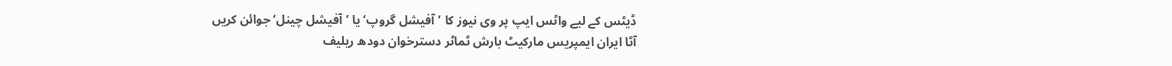ڈیٹس کے لیے واٹس ایپ پر وی نیوز کا ’آفیشل گروپ‘ یا ’آفیشل چینل‘ جوائن کریں
آٹا ایران ایمپریس مارکیٹ بارش ٹماٹر دسترخوان دودھ ریلیف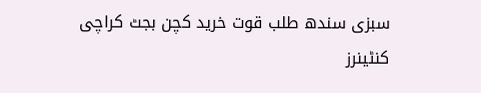سبزی سندھ طلب قوت خرید کچن بجٹ کراچی کنٹینرز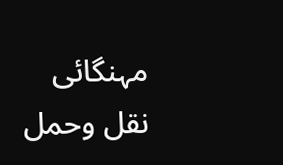مہنگائی نقل وحمل